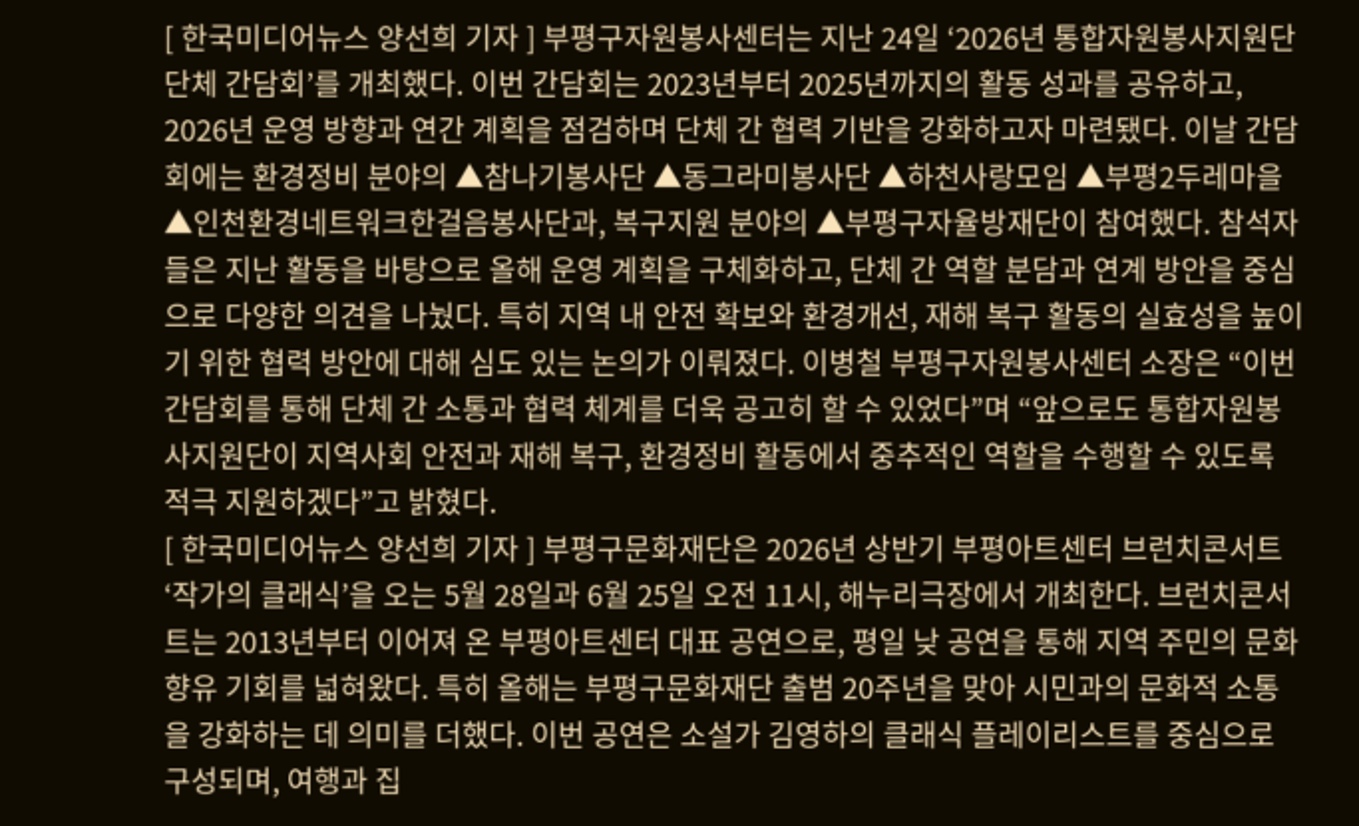[ 한국미디어뉴스 양선희 기자 ] 부평구자원봉사센터는 지난 24일 ‘2026년 통합자원봉사지원단 단체 간담회’를 개최했다. 이번 간담회는 2023년부터 2025년까지의 활동 성과를 공유하고, 2026년 운영 방향과 연간 계획을 점검하며 단체 간 협력 기반을 강화하고자 마련됐다. 이날 간담회에는 환경정비 분야의 ▲참나기봉사단 ▲동그라미봉사단 ▲하천사랑모임 ▲부평2두레마을 ▲인천환경네트워크한걸음봉사단과, 복구지원 분야의 ▲부평구자율방재단이 참여했다. 참석자들은 지난 활동을 바탕으로 올해 운영 계획을 구체화하고, 단체 간 역할 분담과 연계 방안을 중심으로 다양한 의견을 나눴다. 특히 지역 내 안전 확보와 환경개선, 재해 복구 활동의 실효성을 높이기 위한 협력 방안에 대해 심도 있는 논의가 이뤄졌다. 이병철 부평구자원봉사센터 소장은 “이번 간담회를 통해 단체 간 소통과 협력 체계를 더욱 공고히 할 수 있었다”며 “앞으로도 통합자원봉사지원단이 지역사회 안전과 재해 복구, 환경정비 활동에서 중추적인 역할을 수행할 수 있도록 적극 지원하겠다”고 밝혔다.
[ 한국미디어뉴스 양선희 기자 ] 부평구문화재단은 2026년 상반기 부평아트센터 브런치콘서트 ‘작가의 클래식’을 오는 5월 28일과 6월 25일 오전 11시, 해누리극장에서 개최한다. 브런치콘서트는 2013년부터 이어져 온 부평아트센터 대표 공연으로, 평일 낮 공연을 통해 지역 주민의 문화 향유 기회를 넓혀왔다. 특히 올해는 부평구문화재단 출범 20주년을 맞아 시민과의 문화적 소통을 강화하는 데 의미를 더했다. 이번 공연은 소설가 김영하의 클래식 플레이리스트를 중심으로 구성되며, 여행과 집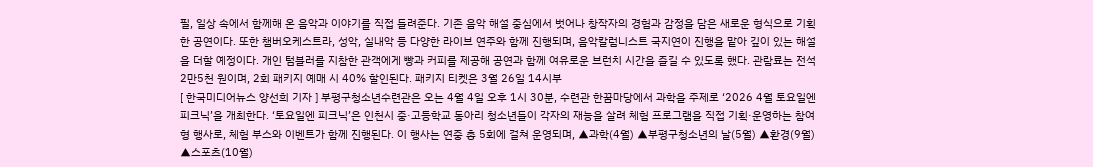필, 일상 속에서 함께해 온 음악과 이야기를 직접 들려준다. 기존 음악 해설 중심에서 벗어나 창작자의 경험과 감정을 담은 새로운 형식으로 기획한 공연이다. 또한 챔버오케스트라, 성악, 실내악 등 다양한 라이브 연주와 함께 진행되며, 음악칼럼니스트 국지연이 진행을 맡아 깊이 있는 해설을 더할 예정이다. 개인 텀블러를 지참한 관객에게 빵과 커피를 제공해 공연과 함께 여유로운 브런치 시간을 즐길 수 있도록 했다. 관람료는 전석 2만5천 원이며, 2회 패키지 예매 시 40% 할인된다. 패키지 티켓은 3월 26일 14시부
[ 한국미디어뉴스 양선희 기자 ] 부평구청소년수련관은 오는 4월 4일 오후 1시 30분, 수련관 한꿈마당에서 과학을 주제로 ‘2026 4월 토요일엔 피크닉’을 개최한다. ‘토요일엔 피크닉’은 인천시 중·고등학교 동아리 청소년들이 각자의 재능을 살려 체험 프로그램을 직접 기획·운영하는 참여형 행사로, 체험 부스와 이벤트가 함께 진행된다. 이 행사는 연중 총 5회에 걸쳐 운영되며, ▲과학(4월) ▲부평구청소년의 날(5월) ▲환경(9월) ▲스포츠(10월)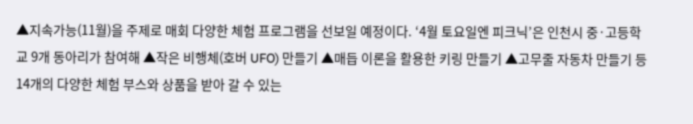▲지속가능(11월)을 주제로 매회 다양한 체험 프로그램을 선보일 예정이다. ‘4월 토요일엔 피크닉’은 인천시 중·고등학교 9개 동아리가 참여해 ▲작은 비행체(호버 UFO) 만들기 ▲매듭 이론을 활용한 키링 만들기 ▲고무줄 자동차 만들기 등 14개의 다양한 체험 부스와 상품을 받아 갈 수 있는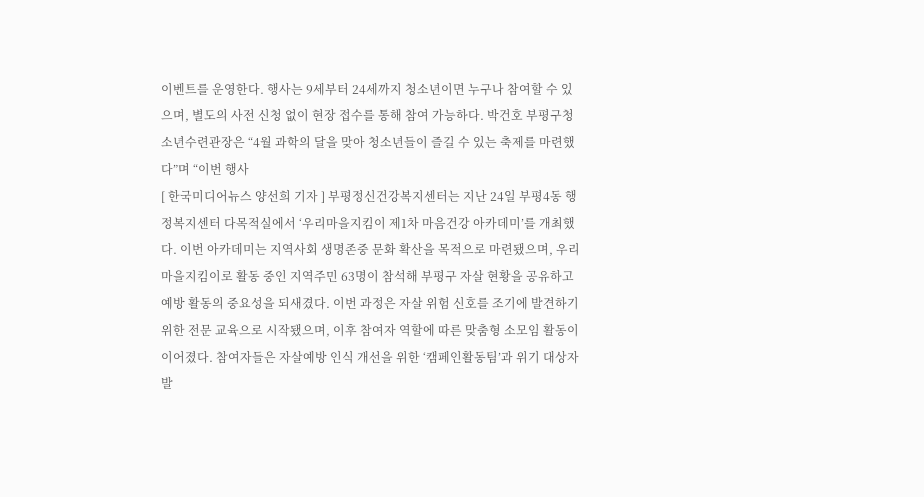이벤트를 운영한다. 행사는 9세부터 24세까지 청소년이면 누구나 참여할 수 있으며, 별도의 사전 신청 없이 현장 접수를 통해 참여 가능하다. 박건호 부평구청소년수련관장은 “4월 과학의 달을 맞아 청소년들이 즐길 수 있는 축제를 마련했다”며 “이번 행사
[ 한국미디어뉴스 양선희 기자 ] 부평정신건강복지센터는 지난 24일 부평4동 행정복지센터 다목적실에서 ‘우리마을지킴이 제1차 마음건강 아카데미’를 개최했다. 이번 아카데미는 지역사회 생명존중 문화 확산을 목적으로 마련됐으며, 우리마을지킴이로 활동 중인 지역주민 63명이 참석해 부평구 자살 현황을 공유하고 예방 활동의 중요성을 되새겼다. 이번 과정은 자살 위험 신호를 조기에 발견하기 위한 전문 교육으로 시작됐으며, 이후 참여자 역할에 따른 맞춤형 소모임 활동이 이어졌다. 참여자들은 자살예방 인식 개선을 위한 ‘캠페인활동팀’과 위기 대상자 발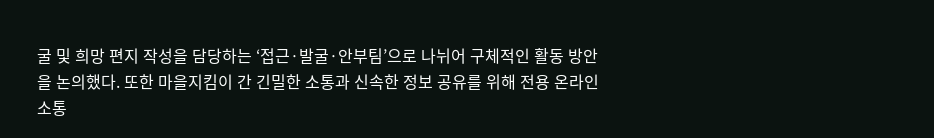굴 및 희망 편지 작성을 담당하는 ‘접근·발굴·안부팀’으로 나뉘어 구체적인 활동 방안을 논의했다. 또한 마을지킴이 간 긴밀한 소통과 신속한 정보 공유를 위해 전용 온라인 소통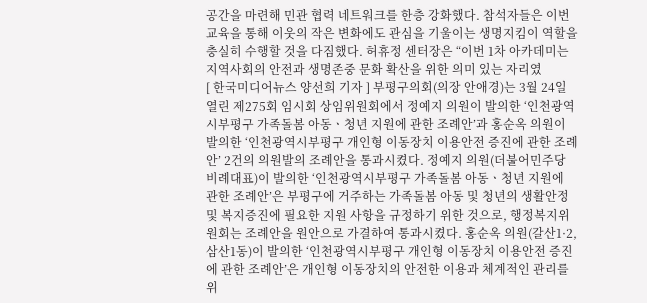공간을 마련해 민관 협력 네트워크를 한층 강화했다. 참석자들은 이번 교육을 통해 이웃의 작은 변화에도 관심을 기울이는 생명지킴이 역할을 충실히 수행할 것을 다짐했다. 허휴정 센터장은 “이번 1차 아카데미는 지역사회의 안전과 생명존중 문화 확산을 위한 의미 있는 자리였
[ 한국미디어뉴스 양선희 기자 ] 부평구의회(의장 안애경)는 3월 24일 열린 제275회 임시회 상임위원회에서 정예지 의원이 발의한 ‘인천광역시부평구 가족돌봄 아동ㆍ청년 지원에 관한 조례안’과 홍순옥 의원이 발의한 ‘인천광역시부평구 개인형 이동장치 이용안전 증진에 관한 조례안’ 2건의 의원발의 조례안을 통과시켰다. 정예지 의원(더불어민주당 비례대표)이 발의한 ‘인천광역시부평구 가족돌봄 아동ㆍ청년 지원에 관한 조례안’은 부평구에 거주하는 가족돌봄 아동 및 청년의 생활안정 및 복지증진에 필요한 지원 사항을 규정하기 위한 것으로, 행정복지위원회는 조례안을 원안으로 가결하여 통과시켰다. 홍순옥 의원(갈산1·2, 삼산1동)이 발의한 ‘인천광역시부평구 개인형 이동장치 이용안전 증진에 관한 조례안’은 개인형 이동장치의 안전한 이용과 체계적인 관리를 위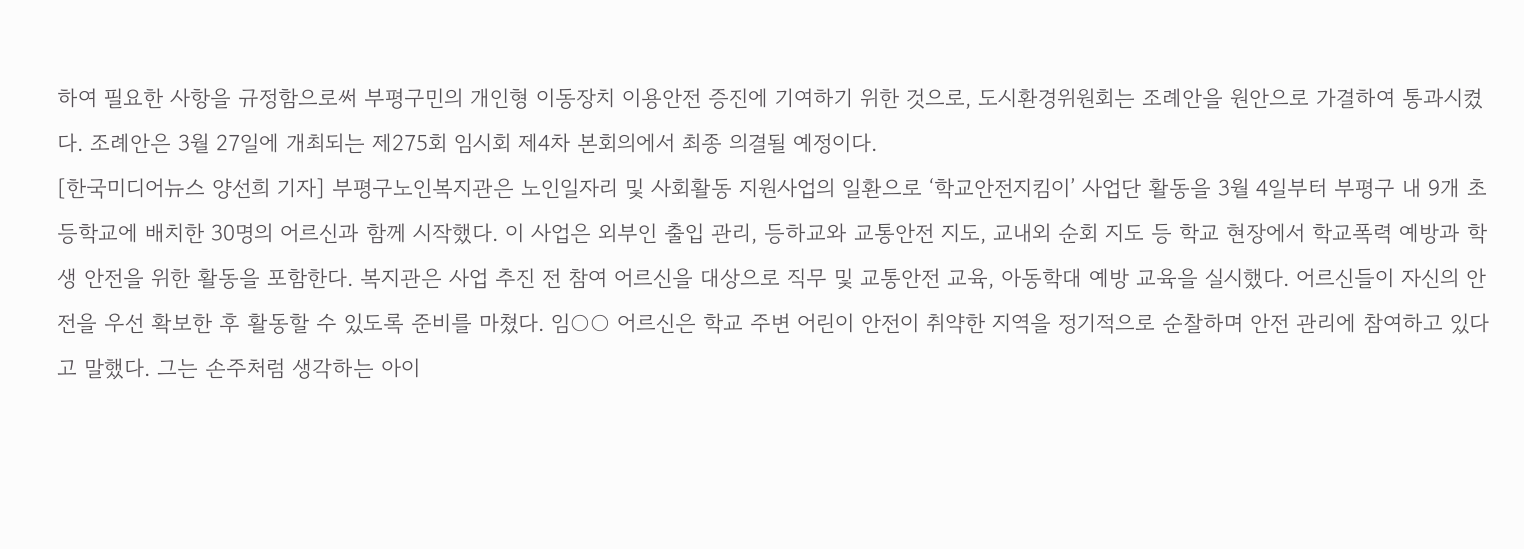하여 필요한 사항을 규정함으로써 부평구민의 개인형 이동장치 이용안전 증진에 기여하기 위한 것으로, 도시환경위원회는 조례안을 원안으로 가결하여 통과시켰다. 조례안은 3월 27일에 개최되는 제275회 임시회 제4차 본회의에서 최종 의결될 예정이다.
[한국미디어뉴스 양선희 기자] 부평구노인복지관은 노인일자리 및 사회활동 지원사업의 일환으로 ‘학교안전지킴이’ 사업단 활동을 3월 4일부터 부평구 내 9개 초등학교에 배치한 30명의 어르신과 함께 시작했다. 이 사업은 외부인 출입 관리, 등하교와 교통안전 지도, 교내외 순회 지도 등 학교 현장에서 학교폭력 예방과 학생 안전을 위한 활동을 포함한다. 복지관은 사업 추진 전 참여 어르신을 대상으로 직무 및 교통안전 교육, 아동학대 예방 교육을 실시했다. 어르신들이 자신의 안전을 우선 확보한 후 활동할 수 있도록 준비를 마쳤다. 임○○ 어르신은 학교 주변 어린이 안전이 취약한 지역을 정기적으로 순찰하며 안전 관리에 참여하고 있다고 말했다. 그는 손주처럼 생각하는 아이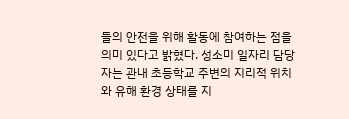들의 안전을 위해 활동에 참여하는 점을 의미 있다고 밝혔다. 성소미 일자리 담당자는 관내 초등학교 주변의 지리적 위치와 유해 환경 상태를 지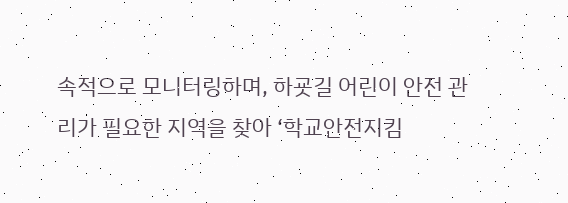속적으로 모니터링하며, 하굣길 어린이 안전 관리가 필요한 지역을 찾아 ‘학교안전지킴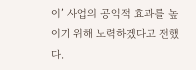이’ 사업의 공익적 효과를 높이기 위해 노력하겠다고 전했다.